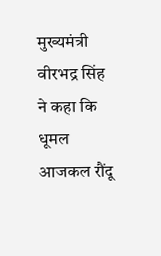मुख्यमंत्री वीरभद्र सिंह ने कहा कि धूमल आजकल रौंदू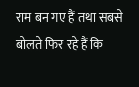राम बन गए हैं तथा सबसे बोलते फिर रहे हैं कि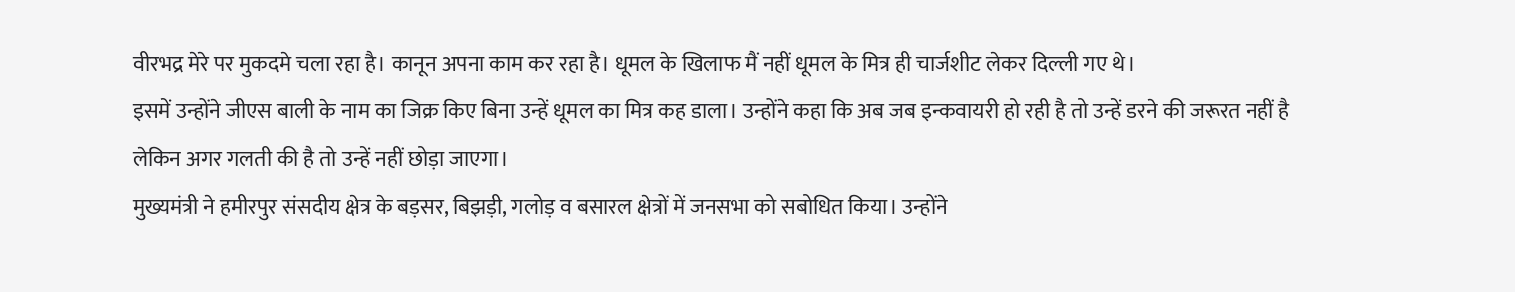वीरभद्र मेरे पर मुकदमे चला रहा है। कानून अपना काम कर रहा है। धूमल के खिलाफ मैं नहीं धूमल के मित्र ही चार्जशीट लेकर दिल्ली गए थे।
इसमें उन्होंने जीएस बाली के नाम का जिक्र किए बिना उन्हें धूमल का मित्र कह डाला। उन्होंने कहा कि अब जब इन्कवायरी हो रही है तो उन्हें डरने की जरूरत नहीं है लेकिन अगर गलती की है तो उन्हें नहीं छोड़ा जाएगा।
मुख्यमंत्री ने हमीरपुर संसदीय क्षेत्र के बड़सर, बिझड़ी, गलोड़ व बसारल क्षेत्रों में जनसभा को सबोधित किया। उन्होंने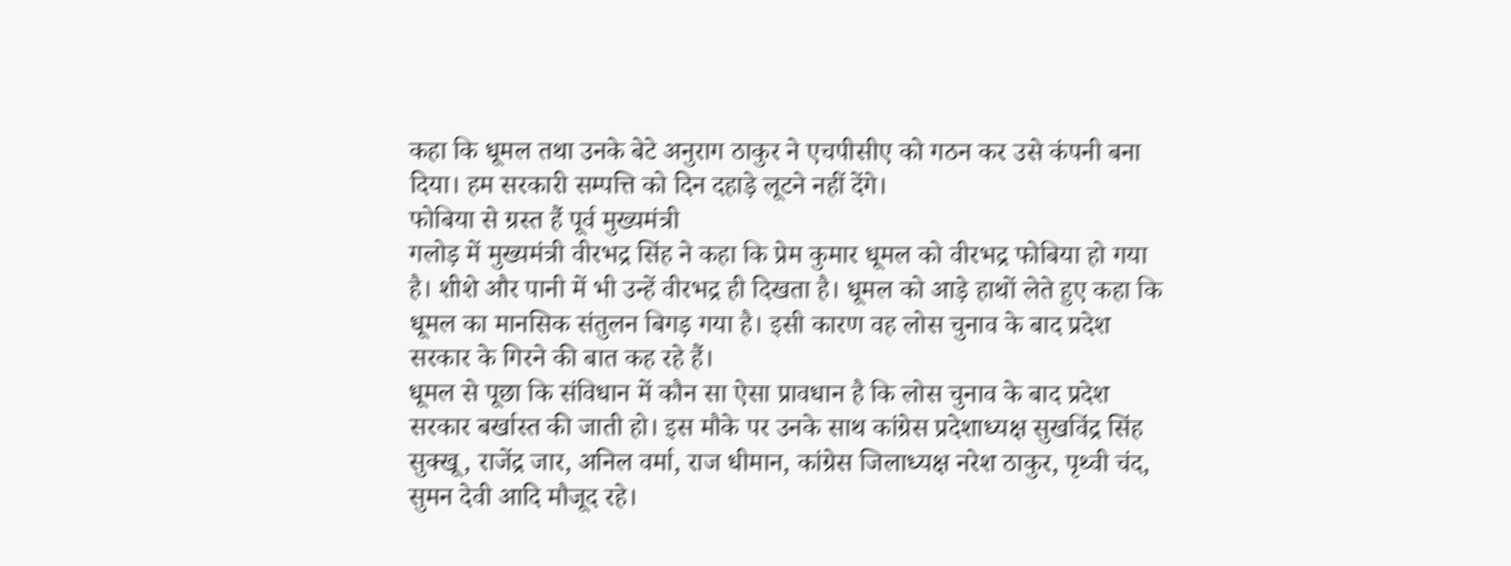कहा कि धूमल तथा उनके बेटे अनुराग ठाकुर ने एचपीसीए को गठन कर उसे कंपनी बना दिया। हम सरकारी सम्पत्ति को दिन दहाड़े लूटने नहीं देंगे।
फोबिया से ग्रस्त हैं पूर्व मुख्यमंत्री
गलोड़ में मुख्यमंत्री वीरभद्र सिंह ने कहा कि प्रेम कुमार धूमल को वीरभद्र फोबिया हो गया है। शीशे और पानी में भी उन्हें वीरभद्र ही दिखता है। धूमल को आड़े हाथों लेते हुए कहा कि धूमल का मानसिक संतुलन बिगड़ गया है। इसी कारण वह लोस चुनाव के बाद प्रदेश सरकार के गिरने की बात कह रहे हैं।
धूमल से पूछा कि संविधान में कौन सा ऐसा प्रावधान है कि लोस चुनाव के बाद प्रदेश सरकार बर्खास्त की जाती हो। इस मौके पर उनके साथ कांग्रेस प्रदेशाध्यक्ष सुखविंद्र सिंह सुक्खू, राजेंद्र जार, अनिल वर्मा, राज धीमान, कांग्रेस जिलाध्यक्ष नरेश ठाकुर, पृथ्वी चंद, सुमन देवी आदि मौजूद रहे।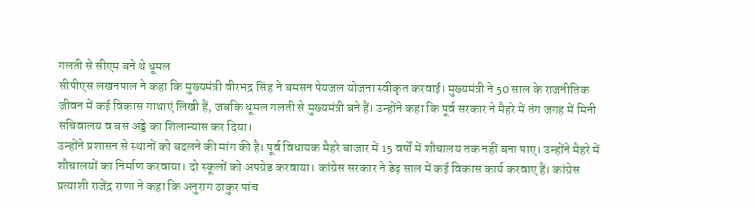गलती से सीएम बने थे धूमल
सीपीएस लखनपाल ने कहा कि मुख्यमंत्री वीरभद्र सिंह ने बमसन पेयजल योजना स्वीकृत करवाई। मुख्यमंत्री ने 50 साल के राजनीतिक जीवन में कई विकास गाथाएं लिखी हैं, जबकि धूमल गलती से मुख्यमंत्री बने हैं। उन्होंने कहा कि पूर्व सरकार ने मैहरे में तंग जगह में मिनी सचिवालय व बस अड्डे का शिलान्यास कर दिया।
उन्होंने प्रशासन से स्थानों को बदलने की मांग की है। पूर्व विधायक मैहरे बाजार में 15 वर्षों में शौचालय तक नहीं बना पाए। उन्होंने मैहरे में शौचालयों का निर्माण करवाया। दो स्कूलों को अपग्रेड करवाया। कांग्रेस सरकार ने डेढ़ साल में कई विकास कार्य करवाए हैं। कांग्रेस प्रत्याशी राजेंद्र राणा ने कहा कि अनुराग ठाकुर पांच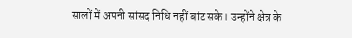सालों में अपनी सांसद निधि नहीं बांट सके। उन्होंने क्षेत्र के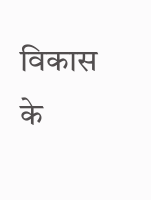विकास के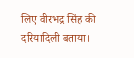लिए वीरभद्र सिंह की दरियादिली बताया।